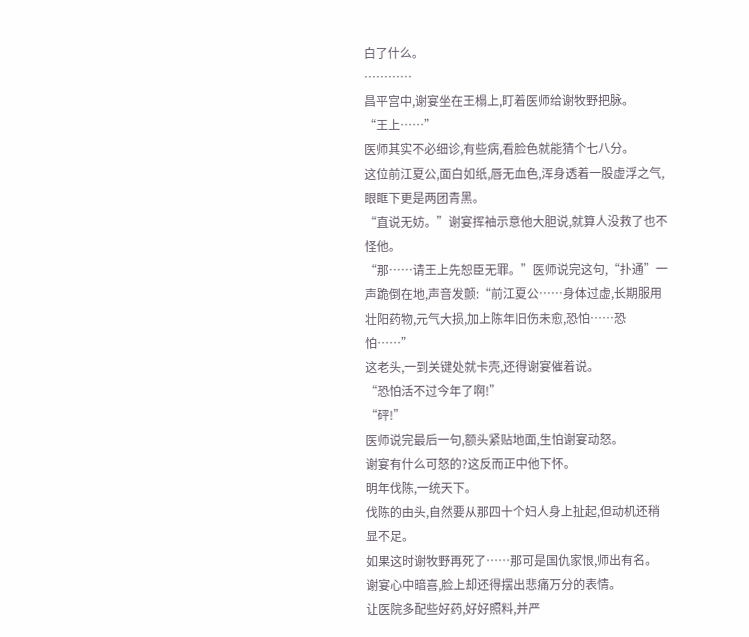白了什么。
…………
昌平宫中,谢宴坐在王榻上,盯着医师给谢牧野把脉。
“王上……”
医师其实不必细诊,有些病,看脸色就能猜个七八分。
这位前江夏公,面白如纸,唇无血色,浑身透着一股虚浮之气,眼眶下更是两团青黑。
“直说无妨。”谢宴挥袖示意他大胆说,就算人没救了也不怪他。
“那……请王上先恕臣无罪。”医师说完这句,“扑通”一声跪倒在地,声音发颤:“前江夏公……身体过虚,长期服用壮阳药物,元气大损,加上陈年旧伤未愈,恐怕……恐怕……”
这老头,一到关键处就卡壳,还得谢宴催着说。
“恐怕活不过今年了啊!”
“砰!”
医师说完最后一句,额头紧贴地面,生怕谢宴动怒。
谢宴有什么可怒的?这反而正中他下怀。
明年伐陈,一统天下。
伐陈的由头,自然要从那四十个妇人身上扯起,但动机还稍显不足。
如果这时谢牧野再死了……那可是国仇家恨,师出有名。
谢宴心中暗喜,脸上却还得摆出悲痛万分的表情。
让医院多配些好药,好好照料,并严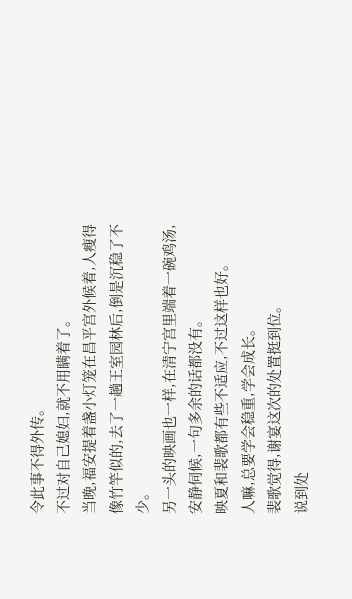令此事不得外传。
不过对自己媳妇,就不用瞒着了。
当晚,福安提着盏小灯笼在昌平宫外候着,人瘦得像竹竿似的,去了一趟王室园林后,倒是沉稳了不少。
另一头的映画也一样,在清宁宫里端着一碗鸡汤,安静伺候,一句多余的话都没有。
映夏和裴歌都有些不适应,不过这样也好。
人嘛,总要学会稳重,学会成长。
裴歌觉得,谢宴这次的处置挺到位。
说到处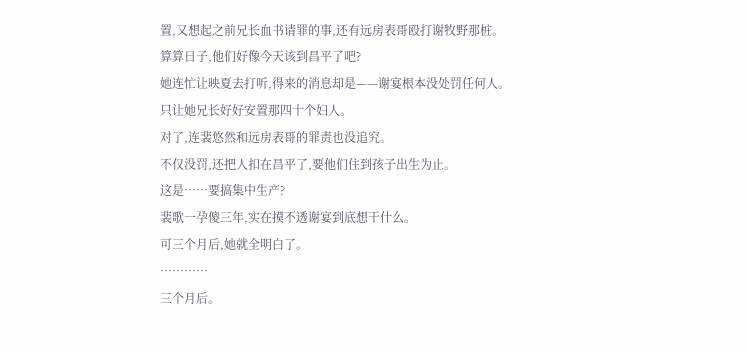置,又想起之前兄长血书请罪的事,还有远房表哥殴打谢牧野那桩。
算算日子,他们好像今天该到昌平了吧?
她连忙让映夏去打听,得来的消息却是——谢宴根本没处罚任何人。
只让她兄长好好安置那四十个妇人。
对了,连裴悠然和远房表哥的罪责也没追究。
不仅没罚,还把人扣在昌平了,要他们住到孩子出生为止。
这是……要搞集中生产?
裴歌一孕傻三年,实在摸不透谢宴到底想干什么。
可三个月后,她就全明白了。
…………
三个月后。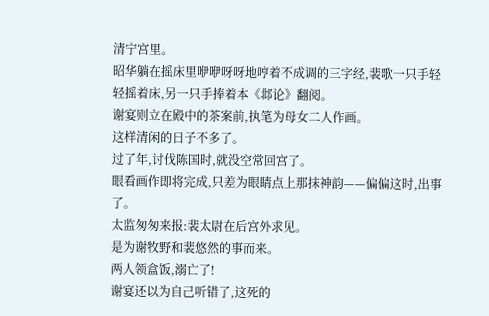清宁宫里。
昭华躺在摇床里咿咿呀呀地哼着不成调的三字经,裴歌一只手轻轻摇着床,另一只手捧着本《邶论》翻阅。
谢宴则立在殿中的茶案前,执笔为母女二人作画。
这样清闲的日子不多了。
过了年,讨伐陈国时,就没空常回宫了。
眼看画作即将完成,只差为眼睛点上那抹神韵——偏偏这时,出事了。
太监匆匆来报:裴太尉在后宫外求见。
是为谢牧野和裴悠然的事而来。
两人领盒饭,溺亡了!
谢宴还以为自己听错了,这死的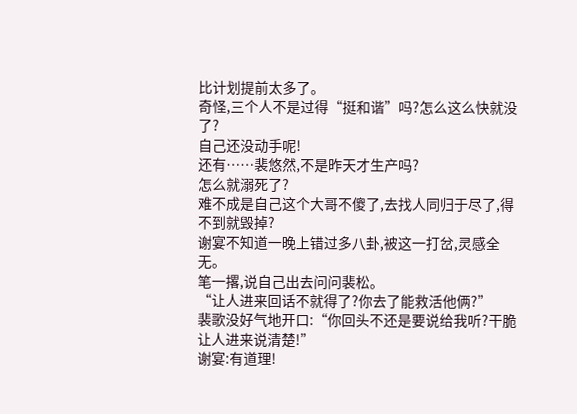比计划提前太多了。
奇怪,三个人不是过得“挺和谐”吗?怎么这么快就没了?
自己还没动手呢!
还有……裴悠然,不是昨天才生产吗?
怎么就溺死了?
难不成是自己这个大哥不傻了,去找人同归于尽了,得不到就毁掉?
谢宴不知道一晚上错过多八卦,被这一打岔,灵感全无。
笔一撂,说自己出去问问裴松。
“让人进来回话不就得了?你去了能救活他俩?”
裴歌没好气地开口:“你回头不还是要说给我听?干脆让人进来说清楚!”
谢宴:有道理!